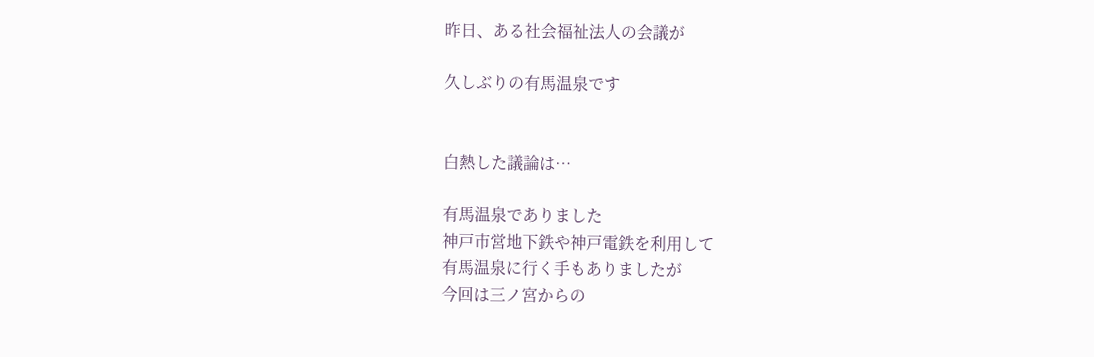昨日、ある社会福祉法人の会議が

久しぶりの有馬温泉です


白熱した議論は…

有馬温泉でありました
神戸市営地下鉄や神戸電鉄を利用して
有馬温泉に行く手もありましたが
今回は三ノ宮からの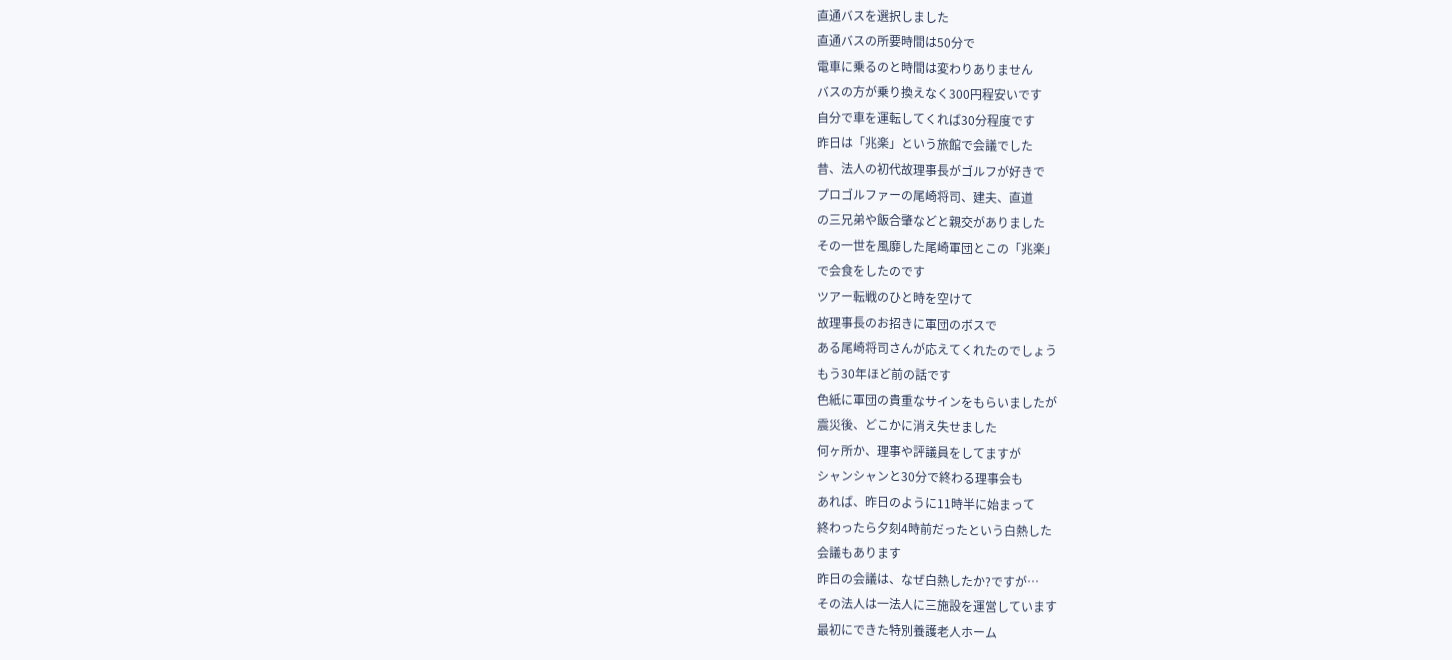直通バスを選択しました
直通バスの所要時間は50分で
電車に乗るのと時間は変わりありません
バスの方が乗り換えなく300円程安いです
自分で車を運転してくれば30分程度です
昨日は「兆楽」という旅館で会議でした
昔、法人の初代故理事長がゴルフが好きで
プロゴルファーの尾崎将司、建夫、直道
の三兄弟や飯合肇などと親交がありました
その一世を風靡した尾崎軍団とこの「兆楽」
で会食をしたのです
ツアー転戦のひと時を空けて
故理事長のお招きに軍団のボスで
ある尾崎将司さんが応えてくれたのでしょう
もう30年ほど前の話です
色紙に軍団の貴重なサインをもらいましたが
震災後、どこかに消え失せました
何ヶ所か、理事や評議員をしてますが
シャンシャンと30分で終わる理事会も
あれば、昨日のように11時半に始まって
終わったら夕刻4時前だったという白熱した
会議もあります
昨日の会議は、なぜ白熱したか?ですが…
その法人は一法人に三施設を運営しています
最初にできた特別養護老人ホーム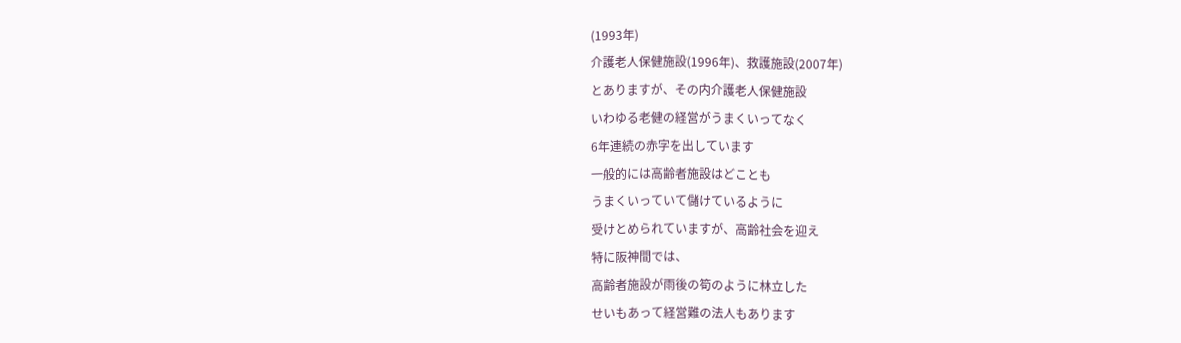(1993年)
介護老人保健施設(1996年)、救護施設(2007年)
とありますが、その内介護老人保健施設
いわゆる老健の経営がうまくいってなく
6年連続の赤字を出しています
一般的には高齢者施設はどことも
うまくいっていて儲けているように
受けとめられていますが、高齢社会を迎え
特に阪神間では、
高齢者施設が雨後の筍のように林立した
せいもあって経営難の法人もあります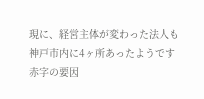現に、経営主体が変わった法人も
神戸市内に4ヶ所あったようです
赤字の要因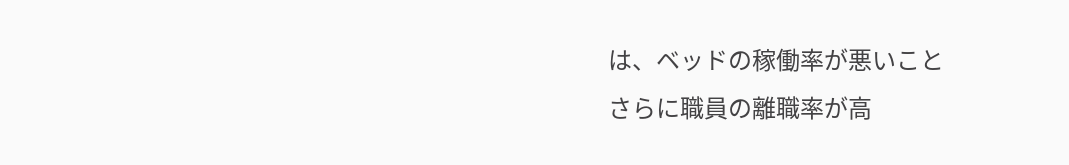は、ベッドの稼働率が悪いこと
さらに職員の離職率が高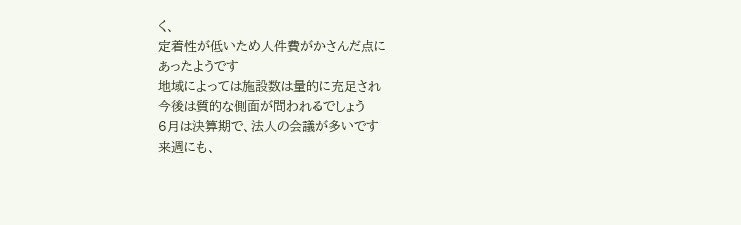く、
定着性が低いため人件費がかさんだ点に
あったようです
地域によっては施設数は量的に充足され
今後は質的な側面が問われるでしょう
6月は決算期で、法人の会議が多いです
来週にも、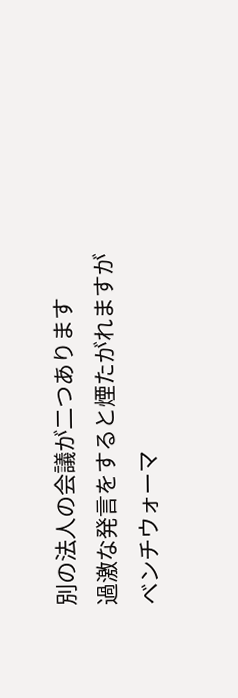別の法人の会議が二つあります
過激な発言をすると煙たがれますが
ベンチウォーマ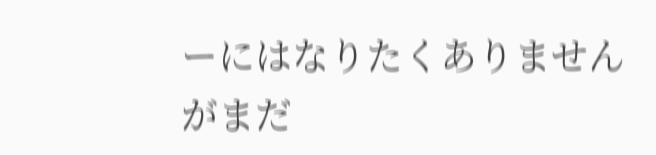ーにはなりたくありません
がまだ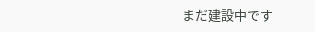まだ建設中です